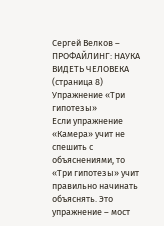Сергей Велков – ПРОФАЙЛИНГ: НАУКА ВИДЕТЬ ЧЕЛОВЕКА (страница 8)
Упражнение «Три гипотезы»
Если упражнение «Камера» учит не спешить с объяснениями, то «Три гипотезы» учит правильно начинать объяснять. Это упражнение – мост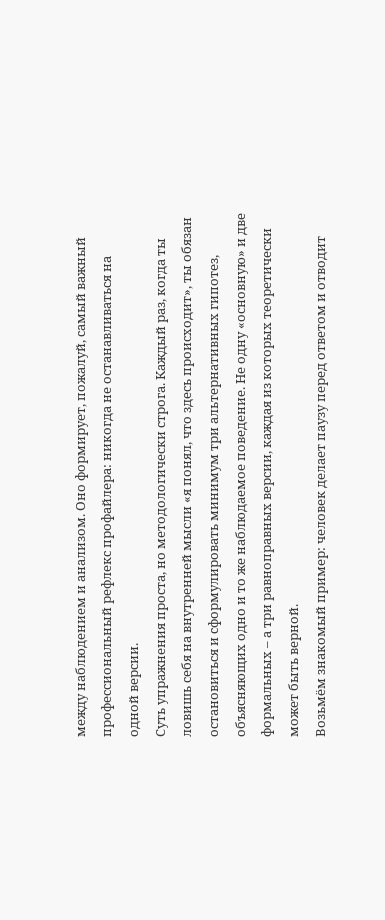между наблюдением и анализом. Оно формирует, пожалуй, самый важный профессиональный рефлекс профайлера: никогда не останавливаться на одной версии.
Суть упражнения проста, но методологически строга. Каждый раз, когда ты ловишь себя на внутренней мысли «я понял, что здесь происходит», ты обязан остановиться и сформулировать минимум три альтернативных гипотез, объясняющих одно и то же наблюдаемое поведение. Не одну «основную» и две формальных – а три равноправных версии, каждая из которых теоретически может быть верной.
Возьмём знакомый пример: человек делает паузу перед ответом и отводит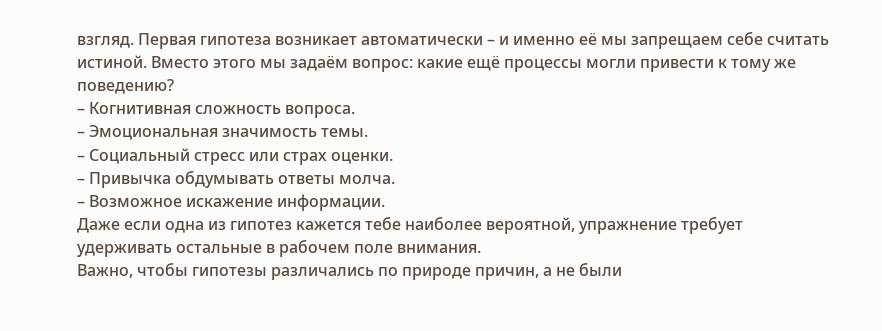взгляд. Первая гипотеза возникает автоматически – и именно её мы запрещаем себе считать истиной. Вместо этого мы задаём вопрос: какие ещё процессы могли привести к тому же поведению?
– Когнитивная сложность вопроса.
– Эмоциональная значимость темы.
– Социальный стресс или страх оценки.
– Привычка обдумывать ответы молча.
– Возможное искажение информации.
Даже если одна из гипотез кажется тебе наиболее вероятной, упражнение требует удерживать остальные в рабочем поле внимания.
Важно, чтобы гипотезы различались по природе причин, а не были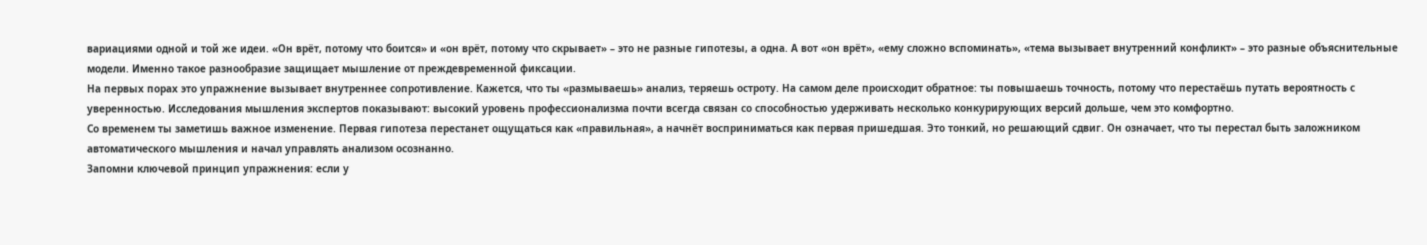вариациями одной и той же идеи. «Он врёт, потому что боится» и «он врёт, потому что скрывает» – это не разные гипотезы, а одна. А вот «он врёт», «ему сложно вспоминать», «тема вызывает внутренний конфликт» – это разные объяснительные модели. Именно такое разнообразие защищает мышление от преждевременной фиксации.
На первых порах это упражнение вызывает внутреннее сопротивление. Кажется, что ты «размываешь» анализ, теряешь остроту. На самом деле происходит обратное: ты повышаешь точность, потому что перестаёшь путать вероятность с уверенностью. Исследования мышления экспертов показывают: высокий уровень профессионализма почти всегда связан со способностью удерживать несколько конкурирующих версий дольше, чем это комфортно.
Со временем ты заметишь важное изменение. Первая гипотеза перестанет ощущаться как «правильная», а начнёт восприниматься как первая пришедшая. Это тонкий, но решающий сдвиг. Он означает, что ты перестал быть заложником автоматического мышления и начал управлять анализом осознанно.
Запомни ключевой принцип упражнения: если у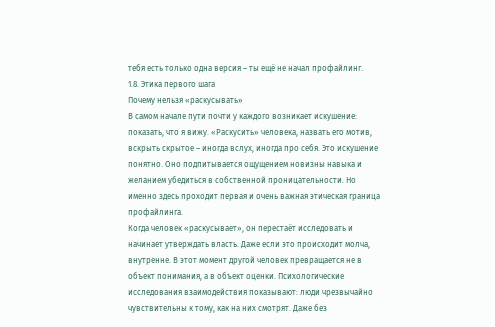тебя есть только одна версия – ты ещё не начал профайлинг.
1.8. Этика первого шага
Почему нельзя «раскусывать»
В самом начале пути почти у каждого возникает искушение: показать, что я вижу. «Раскусить» человека, назвать его мотив, вскрыть скрытое – иногда вслух, иногда про себя. Это искушение понятно. Оно подпитывается ощущением новизны навыка и желанием убедиться в собственной проницательности. Но именно здесь проходит первая и очень важная этическая граница профайлинга.
Когда человек «раскусывает», он перестаёт исследовать и начинает утверждать власть. Даже если это происходит молча, внутренне. В этот момент другой человек превращается не в объект понимания, а в объект оценки. Психологические исследования взаимодействия показывают: люди чрезвычайно чувствительны к тому, как на них смотрят. Даже без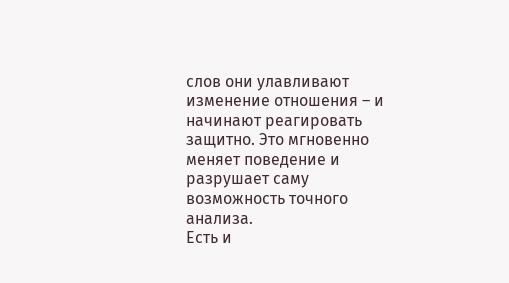слов они улавливают изменение отношения – и начинают реагировать защитно. Это мгновенно меняет поведение и разрушает саму возможность точного анализа.
Есть и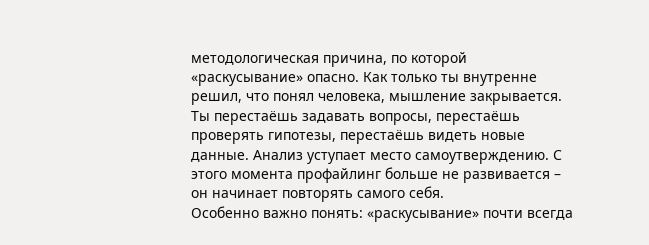методологическая причина, по которой «раскусывание» опасно. Как только ты внутренне решил, что понял человека, мышление закрывается. Ты перестаёшь задавать вопросы, перестаёшь проверять гипотезы, перестаёшь видеть новые данные. Анализ уступает место самоутверждению. С этого момента профайлинг больше не развивается – он начинает повторять самого себя.
Особенно важно понять: «раскусывание» почти всегда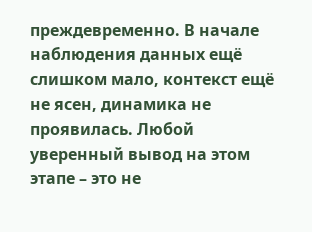преждевременно. В начале наблюдения данных ещё слишком мало, контекст ещё не ясен, динамика не проявилась. Любой уверенный вывод на этом этапе – это не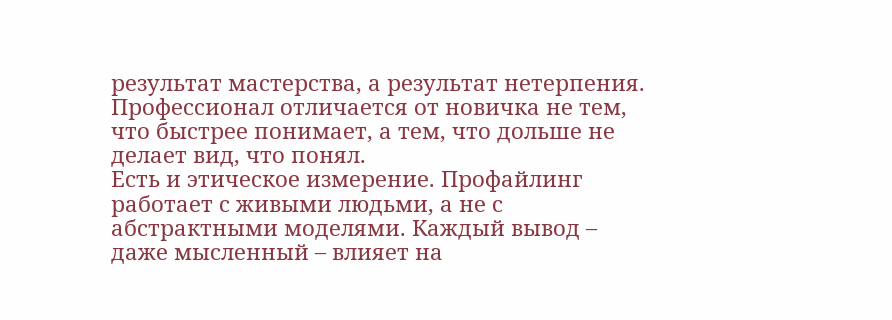результат мастерства, а результат нетерпения. Профессионал отличается от новичка не тем, что быстрее понимает, а тем, что дольше не делает вид, что понял.
Есть и этическое измерение. Профайлинг работает с живыми людьми, а не с абстрактными моделями. Каждый вывод – даже мысленный – влияет на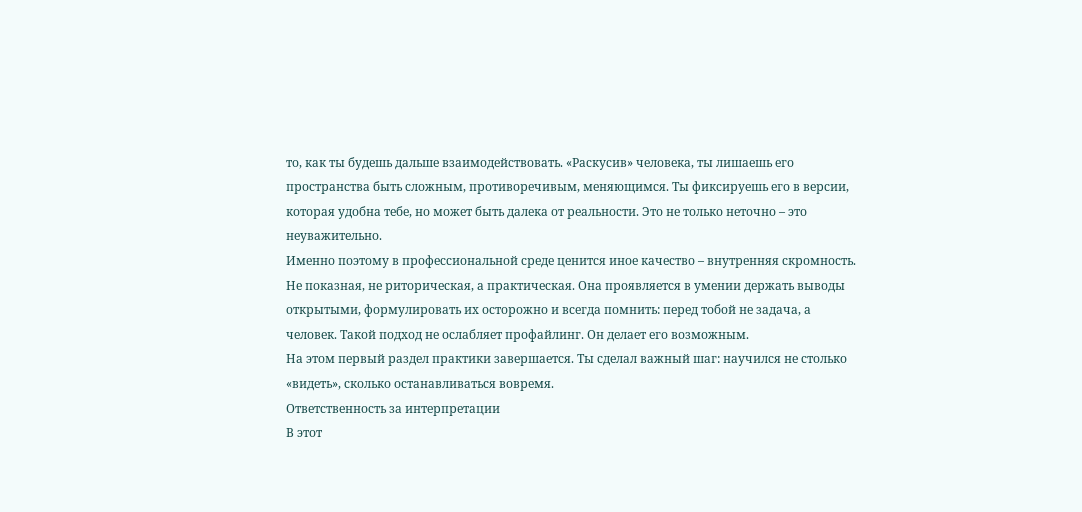то, как ты будешь дальше взаимодействовать. «Раскусив» человека, ты лишаешь его пространства быть сложным, противоречивым, меняющимся. Ты фиксируешь его в версии, которая удобна тебе, но может быть далека от реальности. Это не только неточно – это неуважительно.
Именно поэтому в профессиональной среде ценится иное качество – внутренняя скромность. Не показная, не риторическая, а практическая. Она проявляется в умении держать выводы открытыми, формулировать их осторожно и всегда помнить: перед тобой не задача, а человек. Такой подход не ослабляет профайлинг. Он делает его возможным.
На этом первый раздел практики завершается. Ты сделал важный шаг: научился не столько «видеть», сколько останавливаться вовремя.
Ответственность за интерпретации
В этот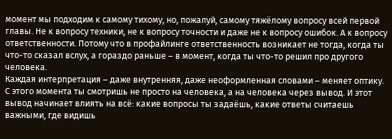момент мы подходим к самому тихому, но, пожалуй, самому тяжёлому вопросу всей первой главы. Не к вопросу техники, не к вопросу точности и даже не к вопросу ошибок. А к вопросу ответственности. Потому что в профайлинге ответственность возникает не тогда, когда ты что-то сказал вслух, а гораздо раньше – в момент, когда ты что-то решил про другого человека.
Каждая интерпретация – даже внутренняя, даже неоформленная словами – меняет оптику. С этого момента ты смотришь не просто на человека, а на человека через вывод. И этот вывод начинает влиять на всё: какие вопросы ты задаёшь, какие ответы считаешь важными, где видишь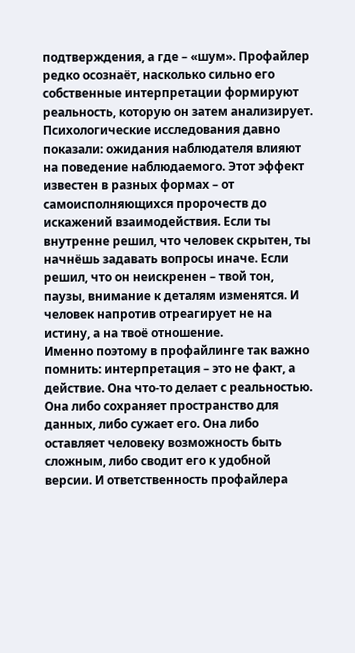подтверждения, а где – «шум». Профайлер редко осознаёт, насколько сильно его собственные интерпретации формируют реальность, которую он затем анализирует.
Психологические исследования давно показали: ожидания наблюдателя влияют на поведение наблюдаемого. Этот эффект известен в разных формах – от самоисполняющихся пророчеств до искажений взаимодействия. Если ты внутренне решил, что человек скрытен, ты начнёшь задавать вопросы иначе. Если решил, что он неискренен – твой тон, паузы, внимание к деталям изменятся. И человек напротив отреагирует не на истину, а на твоё отношение.
Именно поэтому в профайлинге так важно помнить: интерпретация – это не факт, а действие. Она что-то делает с реальностью. Она либо сохраняет пространство для данных, либо сужает его. Она либо оставляет человеку возможность быть сложным, либо сводит его к удобной версии. И ответственность профайлера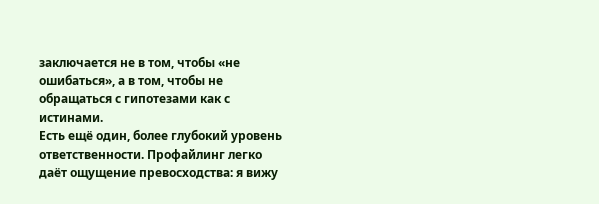заключается не в том, чтобы «не ошибаться», а в том, чтобы не обращаться с гипотезами как с истинами.
Есть ещё один, более глубокий уровень ответственности. Профайлинг легко даёт ощущение превосходства: я вижу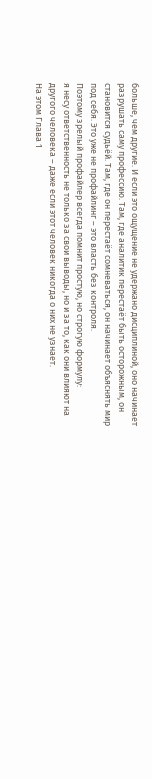больше, чем другие. И если это ощущение не удержано дисциплиной, оно начинает разрушать саму профессию. Там, где аналитик перестаёт быть осторожным, он становится судьёй. Там, где он перестаёт сомневаться, он начинает объяснять мир под себя. Это уже не профайлинг – это власть без контроля.
Поэтому зрелый профайлер всегда помнит простую, но строгую формулу:
я несу ответственность не только за свои выводы, но и за то, как они влияют на другого человека – даже если этот человек никогда о них не узнает.
На этом Глава 1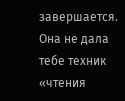завершается. Она не дала тебе техник «чтения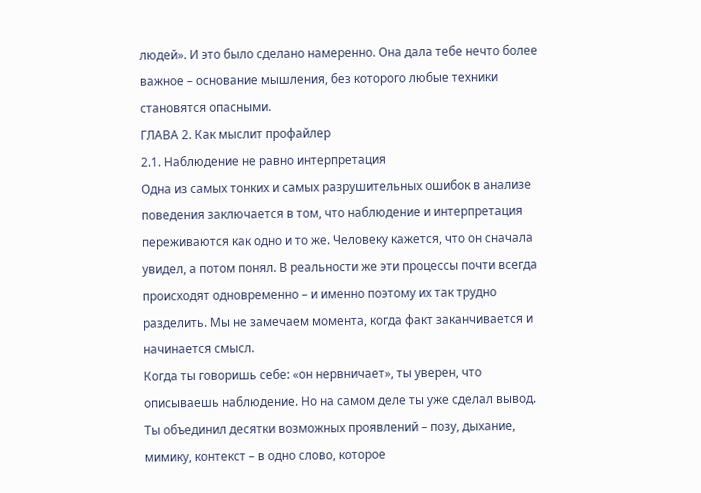людей». И это было сделано намеренно. Она дала тебе нечто более важное – основание мышления, без которого любые техники становятся опасными.
ГЛАВА 2. Как мыслит профайлер
2.1. Наблюдение не равно интерпретация
Одна из самых тонких и самых разрушительных ошибок в анализе поведения заключается в том, что наблюдение и интерпретация переживаются как одно и то же. Человеку кажется, что он сначала увидел, а потом понял. В реальности же эти процессы почти всегда происходят одновременно – и именно поэтому их так трудно разделить. Мы не замечаем момента, когда факт заканчивается и начинается смысл.
Когда ты говоришь себе: «он нервничает», ты уверен, что описываешь наблюдение. Но на самом деле ты уже сделал вывод. Ты объединил десятки возможных проявлений – позу, дыхание, мимику, контекст – в одно слово, которое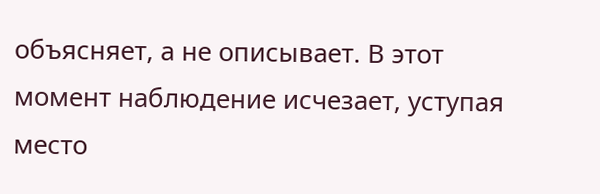объясняет, а не описывает. В этот момент наблюдение исчезает, уступая место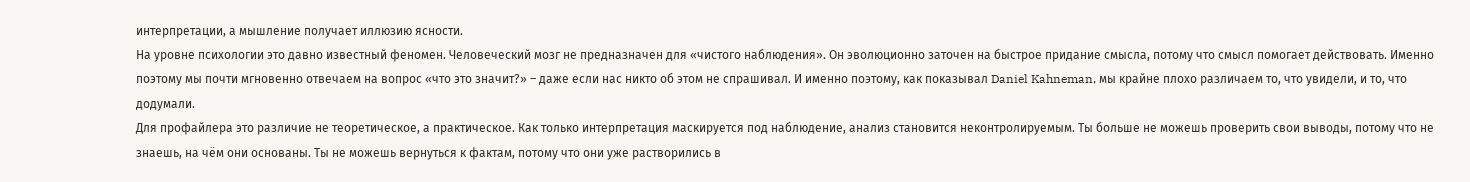интерпретации, а мышление получает иллюзию ясности.
На уровне психологии это давно известный феномен. Человеческий мозг не предназначен для «чистого наблюдения». Он эволюционно заточен на быстрое придание смысла, потому что смысл помогает действовать. Именно поэтому мы почти мгновенно отвечаем на вопрос «что это значит?» – даже если нас никто об этом не спрашивал. И именно поэтому, как показывал Daniel Kahneman, мы крайне плохо различаем то, что увидели, и то, что додумали.
Для профайлера это различие не теоретическое, а практическое. Как только интерпретация маскируется под наблюдение, анализ становится неконтролируемым. Ты больше не можешь проверить свои выводы, потому что не знаешь, на чём они основаны. Ты не можешь вернуться к фактам, потому что они уже растворились в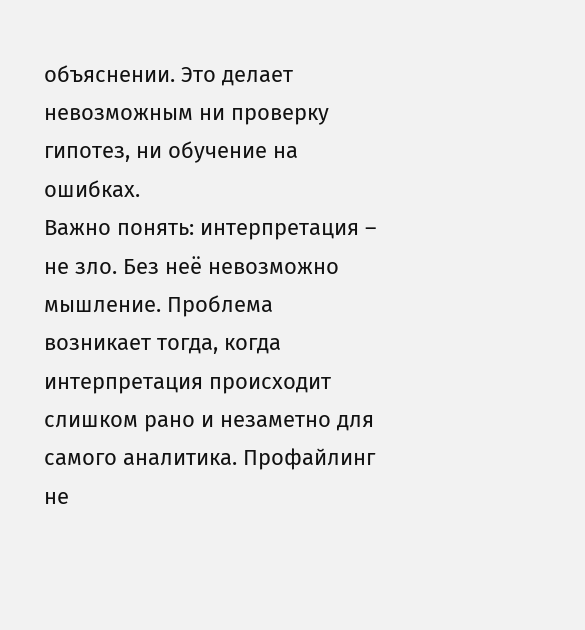объяснении. Это делает невозможным ни проверку гипотез, ни обучение на ошибках.
Важно понять: интерпретация – не зло. Без неё невозможно мышление. Проблема возникает тогда, когда интерпретация происходит слишком рано и незаметно для самого аналитика. Профайлинг не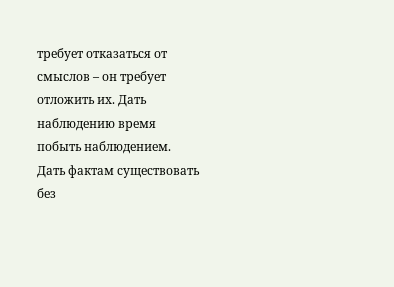требует отказаться от смыслов – он требует отложить их. Дать наблюдению время побыть наблюдением. Дать фактам существовать без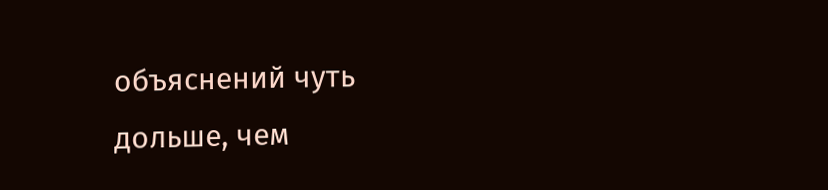объяснений чуть дольше, чем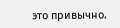это привычно.